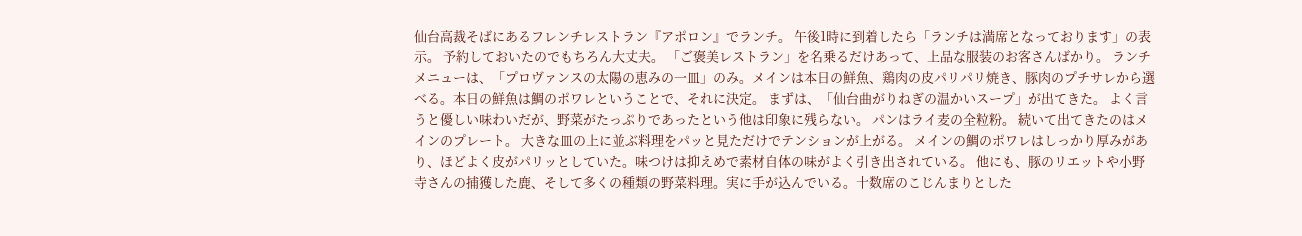仙台高裁そばにあるフレンチレストラン『アポロン』でランチ。 午後1時に到着したら「ランチは満席となっております」の表示。 予約しておいたのでもちろん大丈夫。 「ご褒美レストラン」を名乗るだけあって、上品な服装のお客さんばかり。 ランチメニューは、「プロヴァンスの太陽の恵みの一皿」のみ。メインは本日の鮮魚、鶏肉の皮パリパリ焼き、豚肉のプチサレから選べる。本日の鮮魚は鯛のポワレということで、それに決定。 まずは、「仙台曲がりねぎの温かいスープ」が出てきた。 よく言うと優しい味わいだが、野菜がたっぷりであったという他は印象に残らない。 パンはライ麦の全粒粉。 続いて出てきたのはメインのプレート。 大きな皿の上に並ぶ料理をパッと見ただけでテンションが上がる。 メインの鯛のポワレはしっかり厚みがあり、ほどよく皮がパリッとしていた。味つけは抑えめで素材自体の味がよく引き出されている。 他にも、豚のリエットや小野寺さんの捕獲した鹿、そして多くの種類の野菜料理。実に手が込んでいる。十数席のこじんまりとした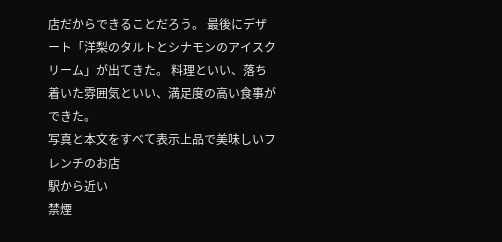店だからできることだろう。 最後にデザート「洋梨のタルトとシナモンのアイスクリーム」が出てきた。 料理といい、落ち着いた雰囲気といい、満足度の高い食事ができた。
写真と本文をすべて表示上品で美味しいフレンチのお店
駅から近い
禁煙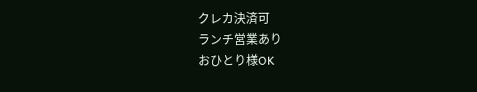クレカ決済可
ランチ営業あり
おひとり様OK